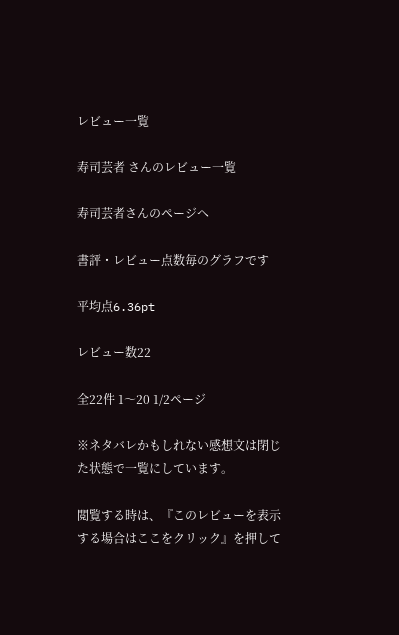レビュー一覧

寿司芸者 さんのレビュー一覧

寿司芸者さんのページへ

書評・レビュー点数毎のグラフです

平均点6.36pt

レビュー数22

全22件 1〜20 1/2ページ

※ネタバレかもしれない感想文は閉じた状態で一覧にしています。

閲覧する時は、『このレビューを表示する場合はここをクリック』を押して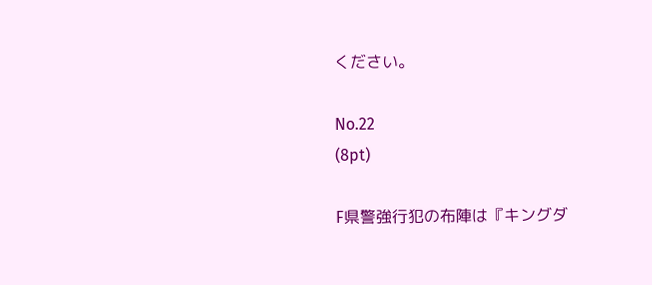ください。

No.22
(8pt)

F県警強行犯の布陣は『キングダ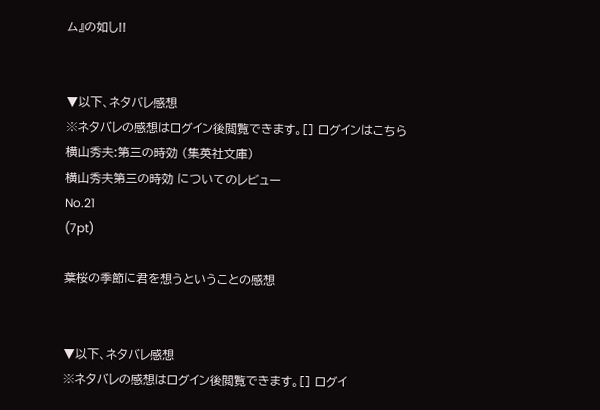ム』の如し!!


▼以下、ネタバレ感想
※ネタバレの感想はログイン後閲覧できます。[] ログインはこちら
横山秀夫:第三の時効 (集英社文庫)
横山秀夫第三の時効 についてのレビュー
No.21
(7pt)

葉桜の季節に君を想うということの感想


▼以下、ネタバレ感想
※ネタバレの感想はログイン後閲覧できます。[] ログイ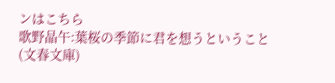ンはこちら
歌野晶午:葉桜の季節に君を想うということ (文春文庫)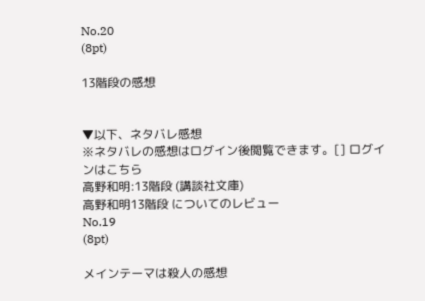No.20
(8pt)

13階段の感想


▼以下、ネタバレ感想
※ネタバレの感想はログイン後閲覧できます。[] ログインはこちら
高野和明:13階段 (講談社文庫)
高野和明13階段 についてのレビュー
No.19
(8pt)

メインテーマは殺人の感想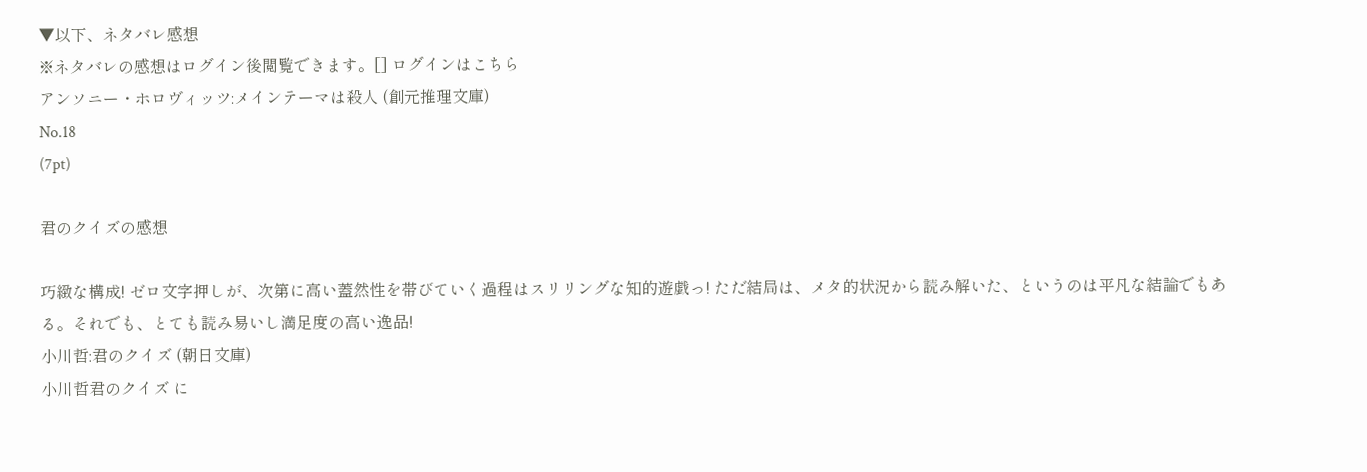▼以下、ネタバレ感想
※ネタバレの感想はログイン後閲覧できます。[] ログインはこちら
アンソニー・ホロヴィッツ:メインテーマは殺人 (創元推理文庫)
No.18
(7pt)

君のクイズの感想

巧緻な構成! ゼロ文字押しが、次第に高い蓋然性を帯びていく過程はスリリングな知的遊戯っ! ただ結局は、メタ的状況から読み解いた、というのは平凡な結論でもある。それでも、とても読み易いし満足度の高い逸品!
小川哲:君のクイズ (朝日文庫)
小川哲君のクイズ に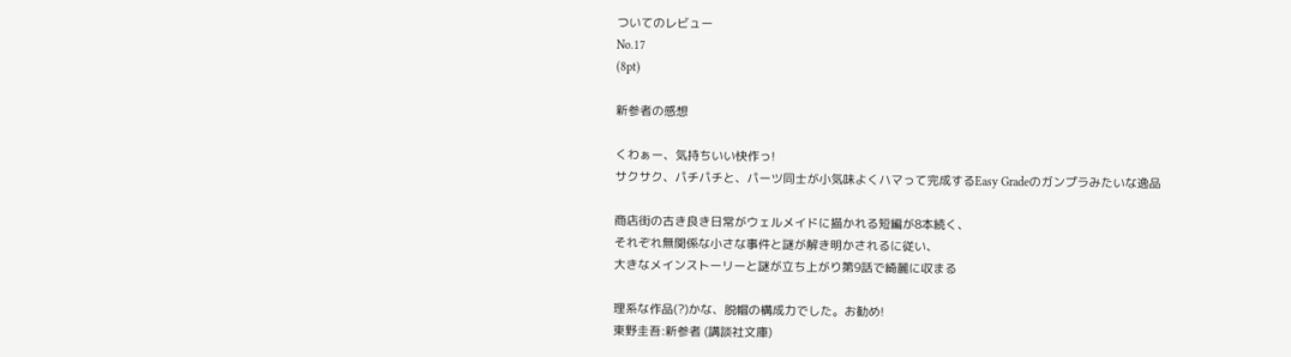ついてのレビュー
No.17
(8pt)

新参者の感想

くわぁー、気持ちいい快作っ!
サクサク、パチパチと、パーツ同士が小気味よくハマって完成するEasy Gradeのガンプラみたいな逸品

商店街の古き良き日常がウェルメイドに描かれる短編が8本続く、
それぞれ無関係な小さな事件と謎が解き明かされるに従い、
大きなメインストーリーと謎が立ち上がり第9話で綺麗に収まる

理系な作品(?)かな、脱帽の構成力でした。お勧め!
東野圭吾:新参者 (講談社文庫)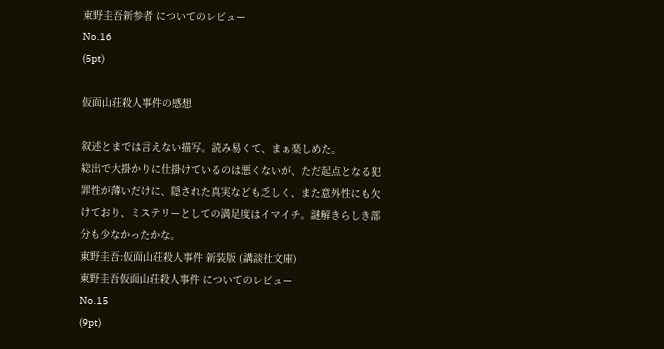東野圭吾新参者 についてのレビュー
No.16
(5pt)

仮面山荘殺人事件の感想

叙述とまでは言えない描写。読み易くて、まぁ楽しめた。
総出で大掛かりに仕掛けているのは悪くないが、ただ起点となる犯罪性が薄いだけに、隠された真実なども乏しく、また意外性にも欠けており、ミステリーとしての満足度はイマイチ。謎解きらしき部分も少なかったかな。
東野圭吾:仮面山荘殺人事件 新装版 (講談社文庫)
東野圭吾仮面山荘殺人事件 についてのレビュー
No.15
(9pt)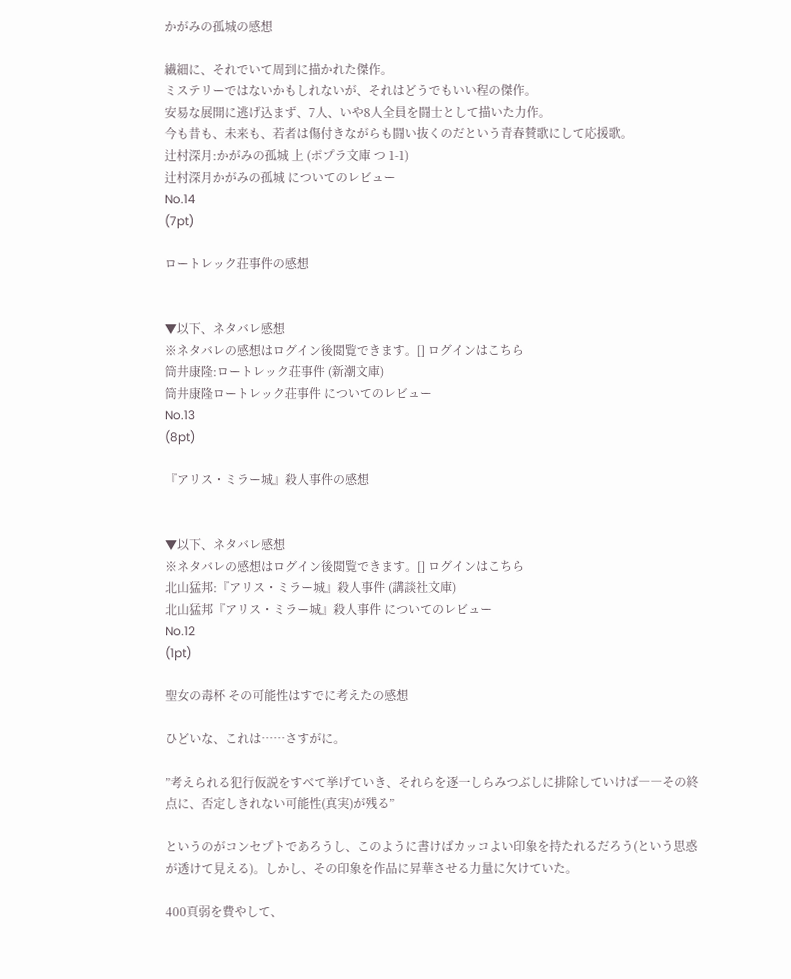かがみの孤城の感想

繊細に、それでいて周到に描かれた傑作。
ミステリーではないかもしれないが、それはどうでもいい程の傑作。
安易な展開に逃げ込まず、7人、いや8人全員を闘士として描いた力作。
今も昔も、未来も、若者は傷付きながらも闘い抜くのだという青春賛歌にして応援歌。
辻村深月:かがみの孤城 上 (ポプラ文庫 つ 1-1)
辻村深月かがみの孤城 についてのレビュー
No.14
(7pt)

ロートレック荘事件の感想


▼以下、ネタバレ感想
※ネタバレの感想はログイン後閲覧できます。[] ログインはこちら
筒井康隆:ロートレック荘事件 (新潮文庫)
筒井康隆ロートレック荘事件 についてのレビュー
No.13
(8pt)

『アリス・ミラー城』殺人事件の感想


▼以下、ネタバレ感想
※ネタバレの感想はログイン後閲覧できます。[] ログインはこちら
北山猛邦:『アリス・ミラー城』殺人事件 (講談社文庫)
北山猛邦『アリス・ミラー城』殺人事件 についてのレビュー
No.12
(1pt)

聖女の毒杯 その可能性はすでに考えたの感想

ひどいな、これは……さすがに。

”考えられる犯行仮説をすべて挙げていき、それらを逐一しらみつぶしに排除していけば――その終点に、否定しきれない可能性(真実)が残る”

というのがコンセプトであろうし、このように書けばカッコよい印象を持たれるだろう(という思惑が透けて見える)。しかし、その印象を作品に昇華させる力量に欠けていた。

400頁弱を費やして、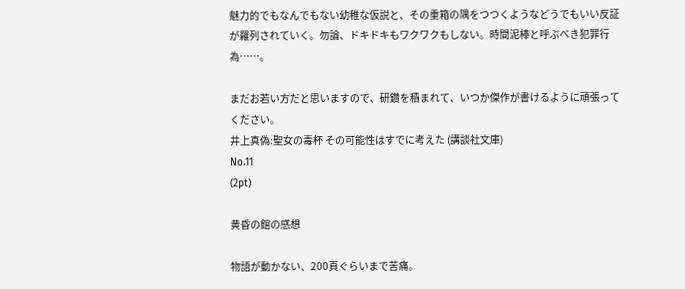魅力的でもなんでもない幼稚な仮説と、その重箱の隅をつつくようなどうでもいい反証が羅列されていく。勿論、ドキドキもワクワクもしない。時間泥棒と呼ぶべき犯罪行為……。

まだお若い方だと思いますので、研鑽を積まれて、いつか傑作が書けるように頑張ってください。
井上真偽:聖女の毒杯 その可能性はすでに考えた (講談社文庫)
No.11
(2pt)

黄昏の館の感想

物語が動かない、200頁ぐらいまで苦痛。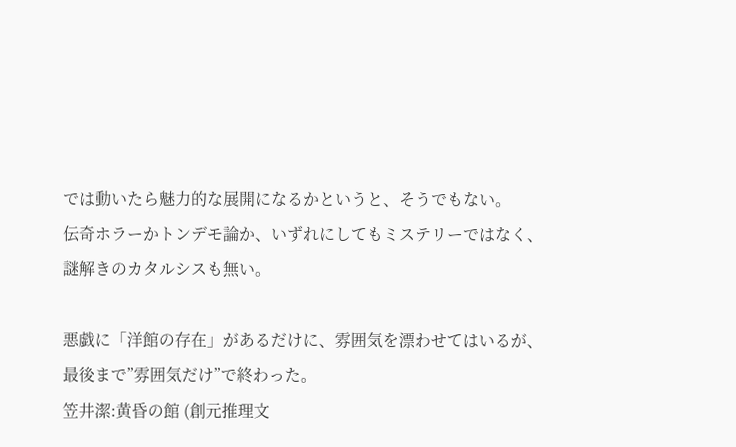では動いたら魅力的な展開になるかというと、そうでもない。
伝奇ホラーかトンデモ論か、いずれにしてもミステリーではなく、
謎解きのカタルシスも無い。

悪戯に「洋館の存在」があるだけに、雰囲気を漂わせてはいるが、
最後まで”雰囲気だけ”で終わった。
笠井潔:黄昏の館 (創元推理文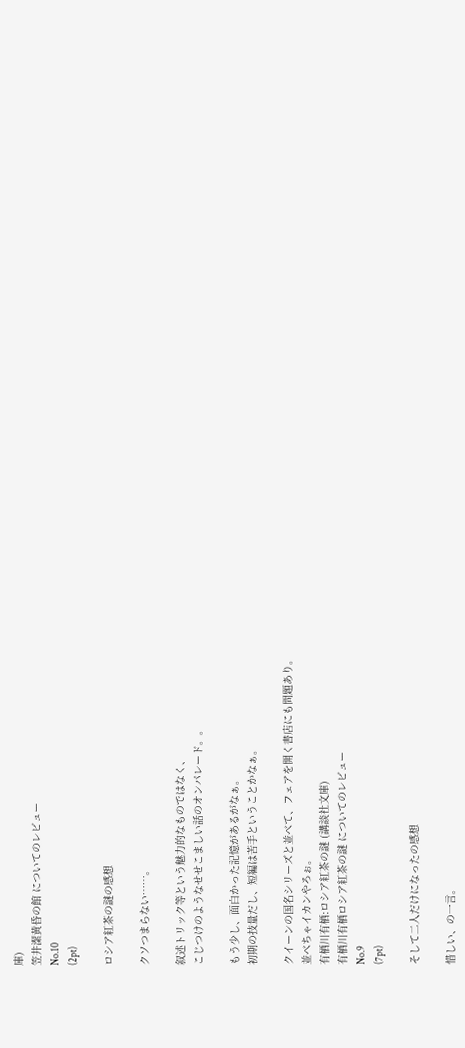庫)
笠井潔黄昏の館 についてのレビュー
No.10
(2pt)

ロシア紅茶の謎の感想

クソつまらない……。

叙述トリック等という魅力的なものではなく、
こじつけのようなせせこましい話のオンパレード。。

もう少し、面白かった記憶があるがなぁ。
初期の技量だし、短編は苦手ということかなぁ。

クイーンの国名シリーズと並べて、フェアを開く書店にも問題あり。
並べちゃイカンやろぉ。
有栖川有栖:ロシア紅茶の謎 (講談社文庫)
有栖川有栖ロシア紅茶の謎 についてのレビュー
No.9
(7pt)

そして二人だけになったの感想

惜しい、の一言。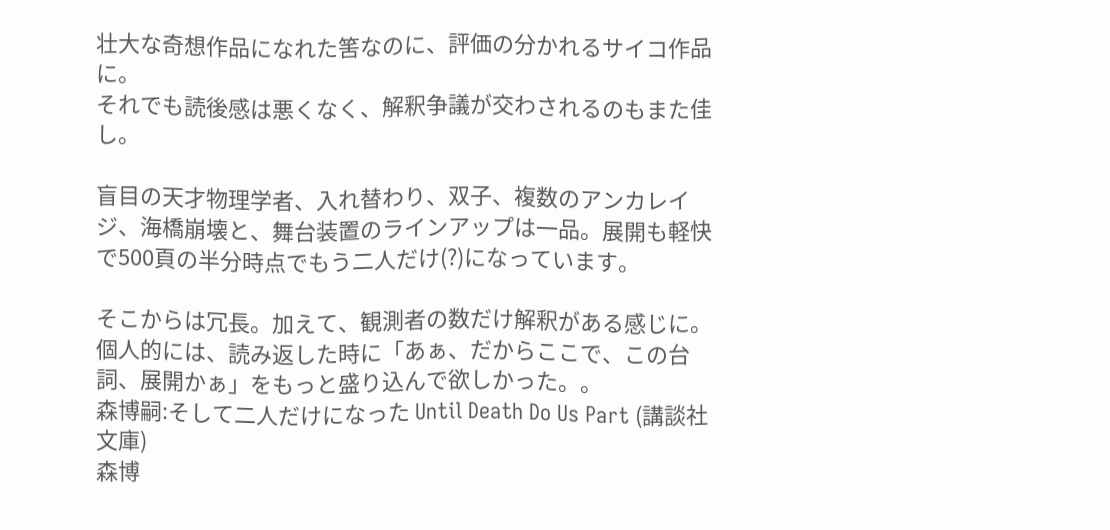壮大な奇想作品になれた筈なのに、評価の分かれるサイコ作品に。
それでも読後感は悪くなく、解釈争議が交わされるのもまた佳し。

盲目の天才物理学者、入れ替わり、双子、複数のアンカレイジ、海橋崩壊と、舞台装置のラインアップは一品。展開も軽快で500頁の半分時点でもう二人だけ(?)になっています。

そこからは冗長。加えて、観測者の数だけ解釈がある感じに。
個人的には、読み返した時に「あぁ、だからここで、この台詞、展開かぁ」をもっと盛り込んで欲しかった。。
森博嗣:そして二人だけになった Until Death Do Us Part (講談社文庫)
森博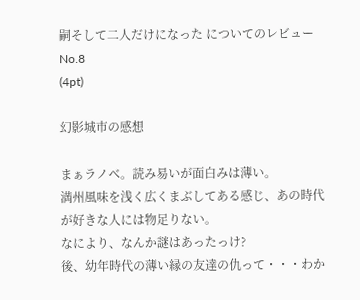嗣そして二人だけになった についてのレビュー
No.8
(4pt)

幻影城市の感想

まぁラノベ。読み易いが面白みは薄い。
満州風味を浅く広くまぶしてある感じ、あの時代が好きな人には物足りない。
なにより、なんか謎はあったっけ?
後、幼年時代の薄い縁の友達の仇って・・・わか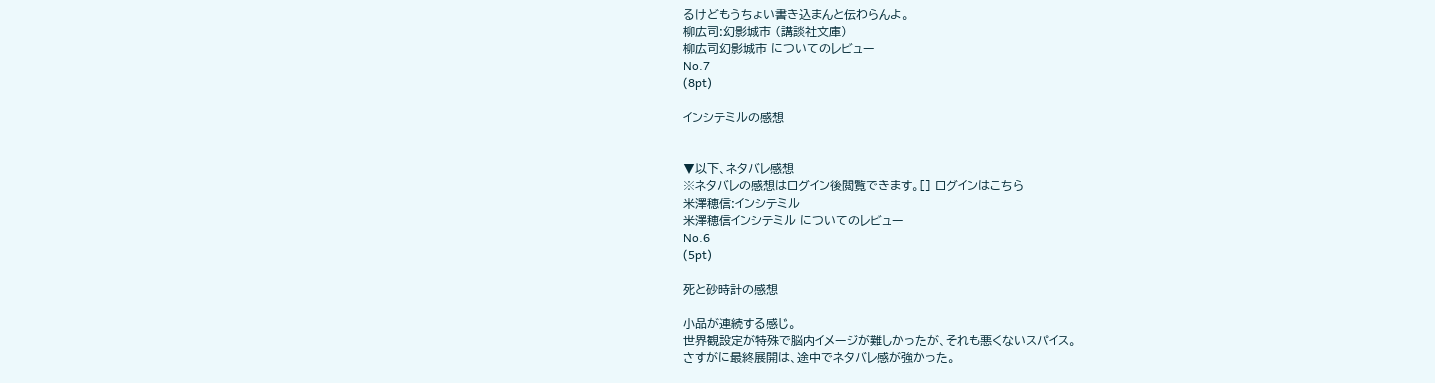るけどもうちょい書き込まんと伝わらんよ。
柳広司:幻影城市 (講談社文庫)
柳広司幻影城市 についてのレビュー
No.7
(8pt)

インシテミルの感想


▼以下、ネタバレ感想
※ネタバレの感想はログイン後閲覧できます。[] ログインはこちら
米澤穂信:インシテミル
米澤穂信インシテミル についてのレビュー
No.6
(5pt)

死と砂時計の感想

小品が連続する感じ。
世界観設定が特殊で脳内イメージが難しかったが、それも悪くないスパイス。
さすがに最終展開は、途中でネタバレ感が強かった。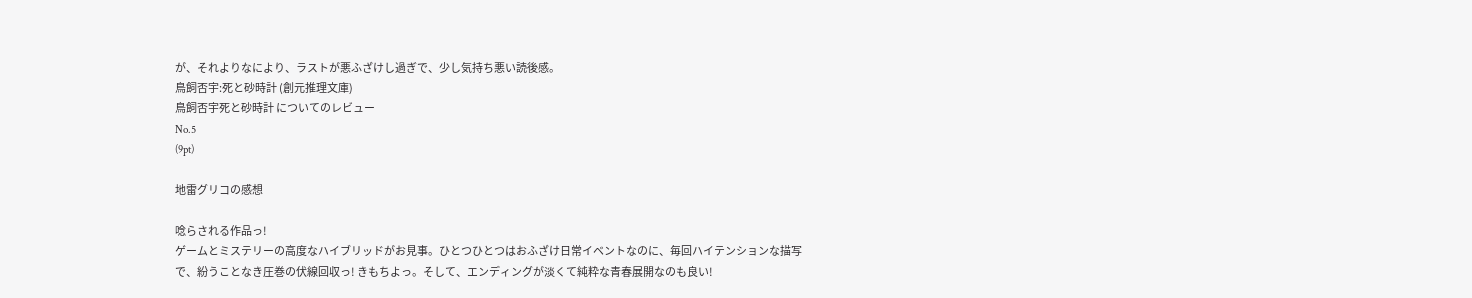が、それよりなにより、ラストが悪ふざけし過ぎで、少し気持ち悪い読後感。
鳥飼否宇:死と砂時計 (創元推理文庫)
鳥飼否宇死と砂時計 についてのレビュー
No.5
(9pt)

地雷グリコの感想

唸らされる作品っ!
ゲームとミステリーの高度なハイブリッドがお見事。ひとつひとつはおふざけ日常イベントなのに、毎回ハイテンションな描写で、紛うことなき圧巻の伏線回収っ! きもちよっ。そして、エンディングが淡くて純粋な青春展開なのも良い!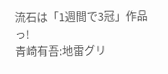流石は「1週間で3冠」作品っ!
青崎有吾:地雷グリ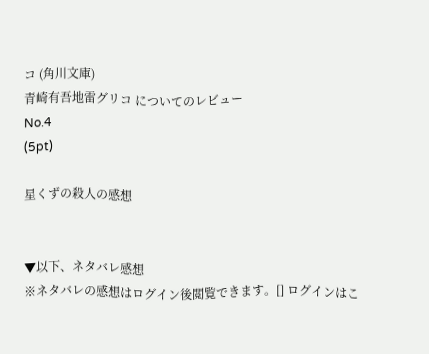コ (角川文庫)
青崎有吾地雷グリコ についてのレビュー
No.4
(5pt)

星くずの殺人の感想


▼以下、ネタバレ感想
※ネタバレの感想はログイン後閲覧できます。[] ログインはこ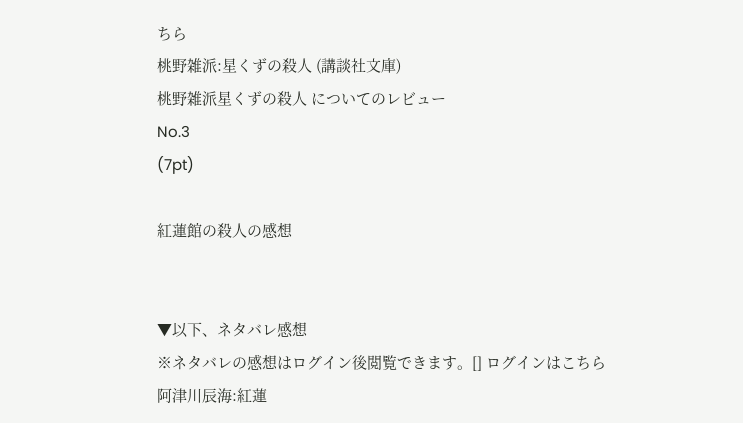ちら
桃野雑派:星くずの殺人 (講談社文庫)
桃野雑派星くずの殺人 についてのレビュー
No.3
(7pt)

紅蓮館の殺人の感想


▼以下、ネタバレ感想
※ネタバレの感想はログイン後閲覧できます。[] ログインはこちら
阿津川辰海:紅蓮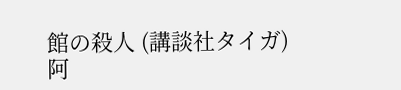館の殺人 (講談社タイガ)
阿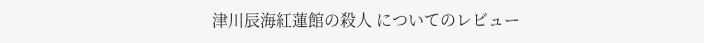津川辰海紅蓮館の殺人 についてのレビュー